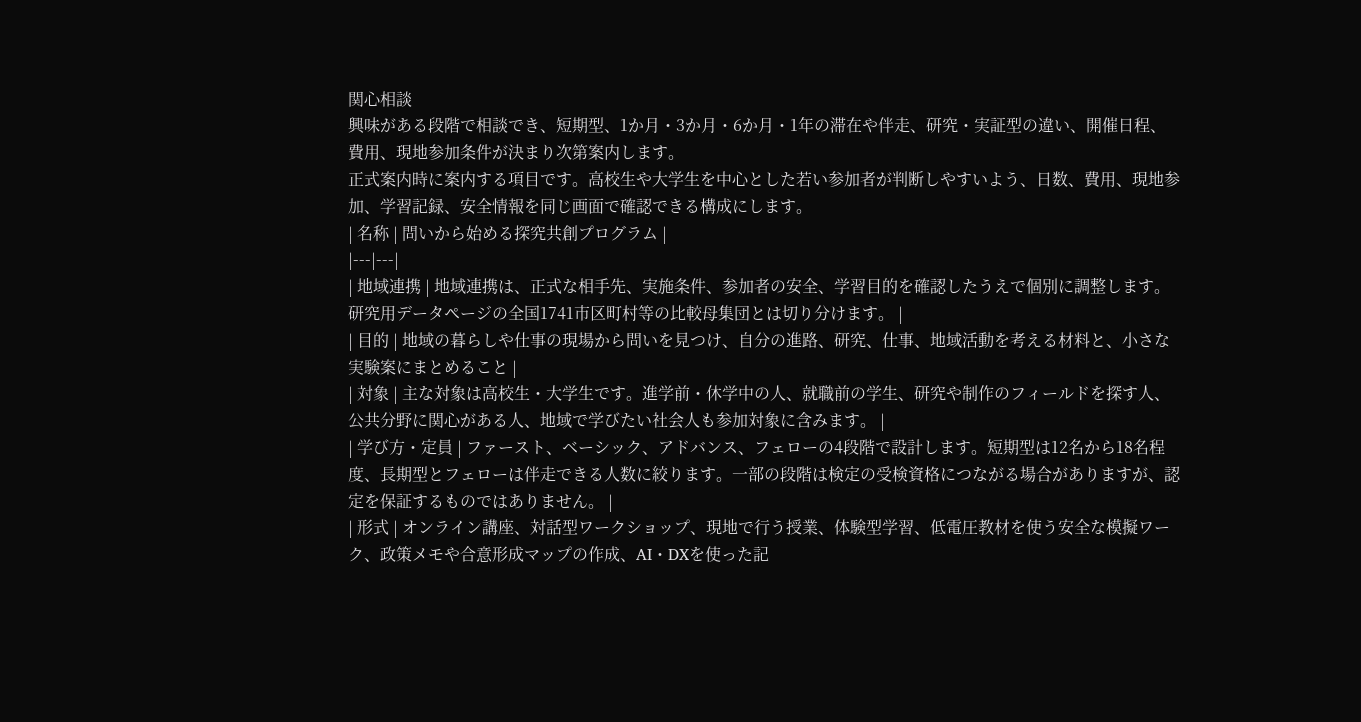関心相談
興味がある段階で相談でき、短期型、1か月・3か月・6か月・1年の滞在や伴走、研究・実証型の違い、開催日程、費用、現地参加条件が決まり次第案内します。
正式案内時に案内する項目です。高校生や大学生を中心とした若い参加者が判断しやすいよう、日数、費用、現地参加、学習記録、安全情報を同じ画面で確認できる構成にします。
| 名称 | 問いから始める探究共創プログラム |
|---|---|
| 地域連携 | 地域連携は、正式な相手先、実施条件、参加者の安全、学習目的を確認したうえで個別に調整します。研究用データページの全国1741市区町村等の比較母集団とは切り分けます。 |
| 目的 | 地域の暮らしや仕事の現場から問いを見つけ、自分の進路、研究、仕事、地域活動を考える材料と、小さな実験案にまとめること |
| 対象 | 主な対象は高校生・大学生です。進学前・休学中の人、就職前の学生、研究や制作のフィールドを探す人、公共分野に関心がある人、地域で学びたい社会人も参加対象に含みます。 |
| 学び方・定員 | ファースト、ベーシック、アドバンス、フェローの4段階で設計します。短期型は12名から18名程度、長期型とフェローは伴走できる人数に絞ります。一部の段階は検定の受検資格につながる場合がありますが、認定を保証するものではありません。 |
| 形式 | オンライン講座、対話型ワークショップ、現地で行う授業、体験型学習、低電圧教材を使う安全な模擬ワーク、政策メモや合意形成マップの作成、AI・DXを使った記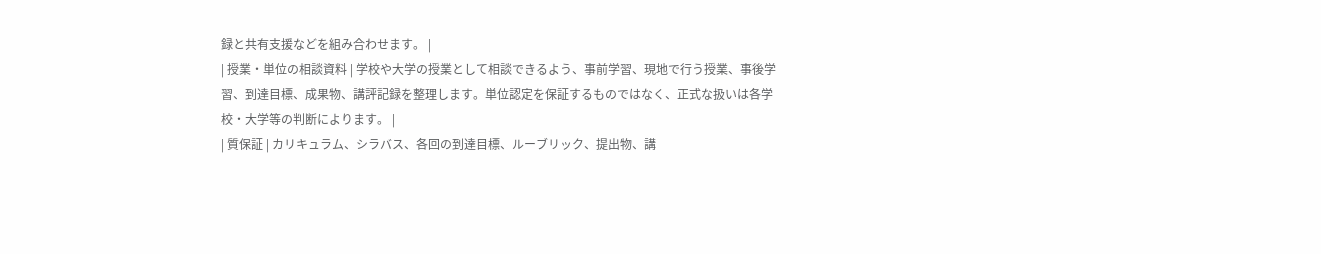録と共有支援などを組み合わせます。 |
| 授業・単位の相談資料 | 学校や大学の授業として相談できるよう、事前学習、現地で行う授業、事後学習、到達目標、成果物、講評記録を整理します。単位認定を保証するものではなく、正式な扱いは各学校・大学等の判断によります。 |
| 質保証 | カリキュラム、シラバス、各回の到達目標、ルーブリック、提出物、講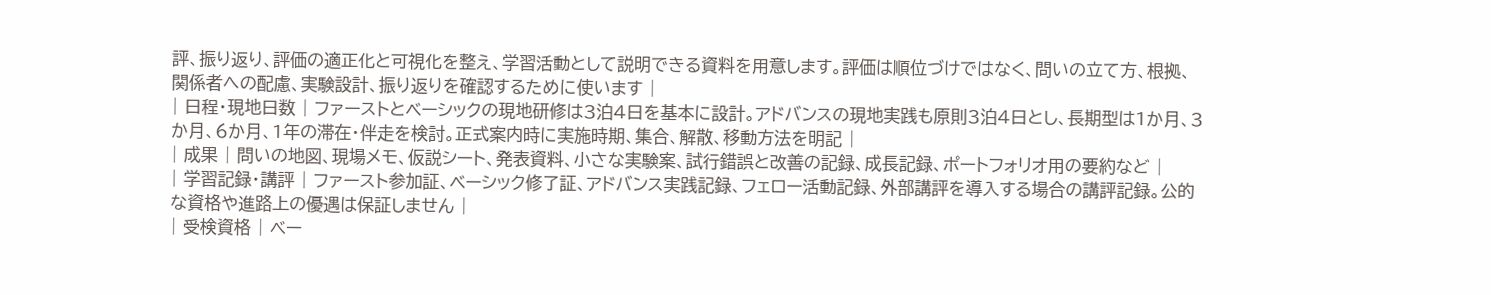評、振り返り、評価の適正化と可視化を整え、学習活動として説明できる資料を用意します。評価は順位づけではなく、問いの立て方、根拠、関係者への配慮、実験設計、振り返りを確認するために使います |
| 日程・現地日数 | ファーストとベーシックの現地研修は3泊4日を基本に設計。アドバンスの現地実践も原則3泊4日とし、長期型は1か月、3か月、6か月、1年の滞在・伴走を検討。正式案内時に実施時期、集合、解散、移動方法を明記 |
| 成果 | 問いの地図、現場メモ、仮説シート、発表資料、小さな実験案、試行錯誤と改善の記録、成長記録、ポートフォリオ用の要約など |
| 学習記録・講評 | ファースト参加証、ベーシック修了証、アドバンス実践記録、フェロー活動記録、外部講評を導入する場合の講評記録。公的な資格や進路上の優遇は保証しません |
| 受検資格 | ベー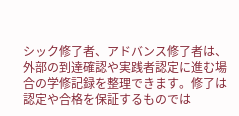シック修了者、アドバンス修了者は、外部の到達確認や実践者認定に進む場合の学修記録を整理できます。修了は認定や合格を保証するものでは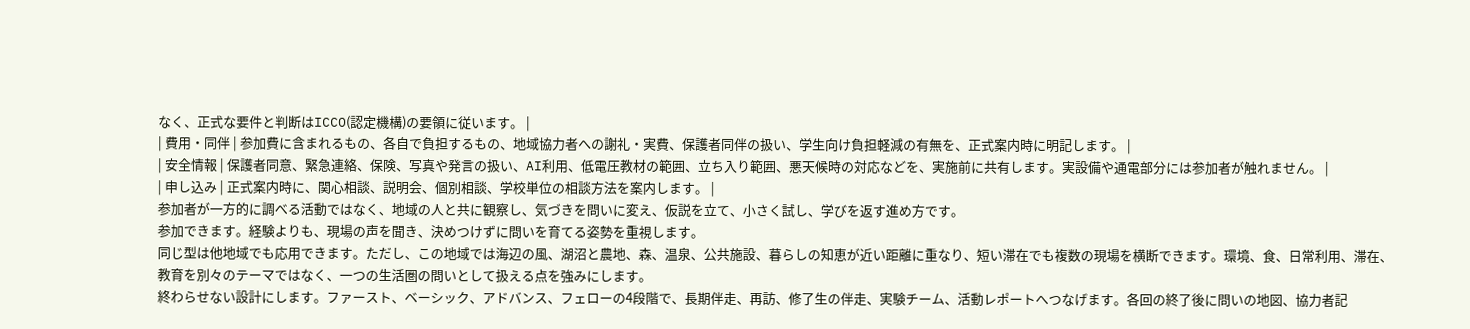なく、正式な要件と判断はICCO(認定機構)の要領に従います。 |
| 費用・同伴 | 参加費に含まれるもの、各自で負担するもの、地域協力者への謝礼・実費、保護者同伴の扱い、学生向け負担軽減の有無を、正式案内時に明記します。 |
| 安全情報 | 保護者同意、緊急連絡、保険、写真や発言の扱い、AI利用、低電圧教材の範囲、立ち入り範囲、悪天候時の対応などを、実施前に共有します。実設備や通電部分には参加者が触れません。 |
| 申し込み | 正式案内時に、関心相談、説明会、個別相談、学校単位の相談方法を案内します。 |
参加者が一方的に調べる活動ではなく、地域の人と共に観察し、気づきを問いに変え、仮説を立て、小さく試し、学びを返す進め方です。
参加できます。経験よりも、現場の声を聞き、決めつけずに問いを育てる姿勢を重視します。
同じ型は他地域でも応用できます。ただし、この地域では海辺の風、湖沼と農地、森、温泉、公共施設、暮らしの知恵が近い距離に重なり、短い滞在でも複数の現場を横断できます。環境、食、日常利用、滞在、教育を別々のテーマではなく、一つの生活圏の問いとして扱える点を強みにします。
終わらせない設計にします。ファースト、ベーシック、アドバンス、フェローの4段階で、長期伴走、再訪、修了生の伴走、実験チーム、活動レポートへつなげます。各回の終了後に問いの地図、協力者記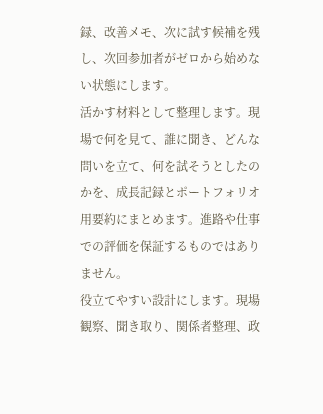録、改善メモ、次に試す候補を残し、次回参加者がゼロから始めない状態にします。
活かす材料として整理します。現場で何を見て、誰に聞き、どんな問いを立て、何を試そうとしたのかを、成長記録とポートフォリオ用要約にまとめます。進路や仕事での評価を保証するものではありません。
役立てやすい設計にします。現場観察、聞き取り、関係者整理、政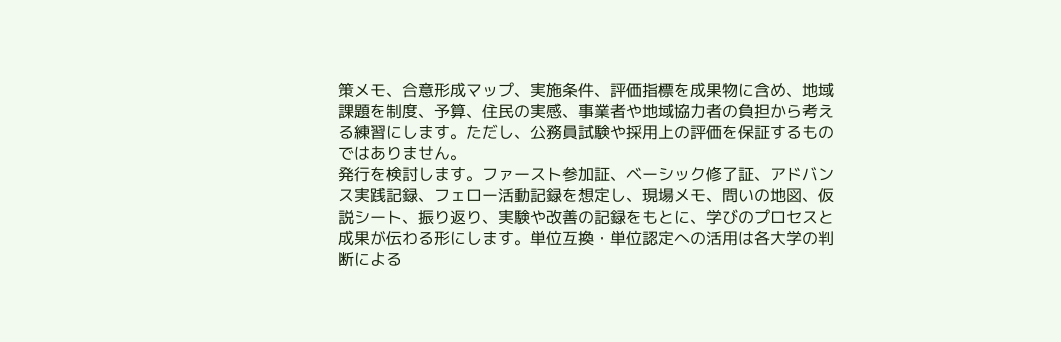策メモ、合意形成マップ、実施条件、評価指標を成果物に含め、地域課題を制度、予算、住民の実感、事業者や地域協力者の負担から考える練習にします。ただし、公務員試験や採用上の評価を保証するものではありません。
発行を検討します。ファースト参加証、ベーシック修了証、アドバンス実践記録、フェロー活動記録を想定し、現場メモ、問いの地図、仮説シート、振り返り、実験や改善の記録をもとに、学びのプロセスと成果が伝わる形にします。単位互換・単位認定への活用は各大学の判断による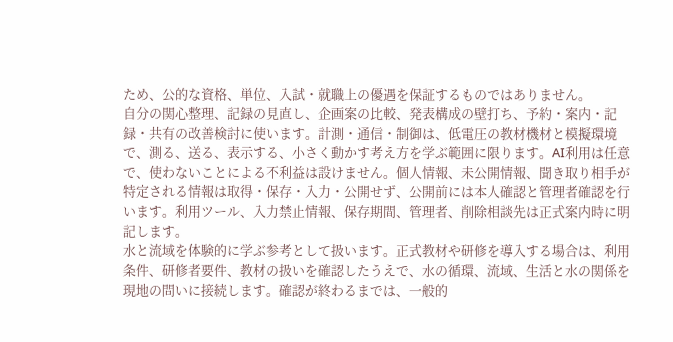ため、公的な資格、単位、入試・就職上の優遇を保証するものではありません。
自分の関心整理、記録の見直し、企画案の比較、発表構成の壁打ち、予約・案内・記録・共有の改善検討に使います。計測・通信・制御は、低電圧の教材機材と模擬環境で、測る、送る、表示する、小さく動かす考え方を学ぶ範囲に限ります。AI利用は任意で、使わないことによる不利益は設けません。個人情報、未公開情報、聞き取り相手が特定される情報は取得・保存・入力・公開せず、公開前には本人確認と管理者確認を行います。利用ツール、入力禁止情報、保存期間、管理者、削除相談先は正式案内時に明記します。
水と流域を体験的に学ぶ参考として扱います。正式教材や研修を導入する場合は、利用条件、研修者要件、教材の扱いを確認したうえで、水の循環、流域、生活と水の関係を現地の問いに接続します。確認が終わるまでは、一般的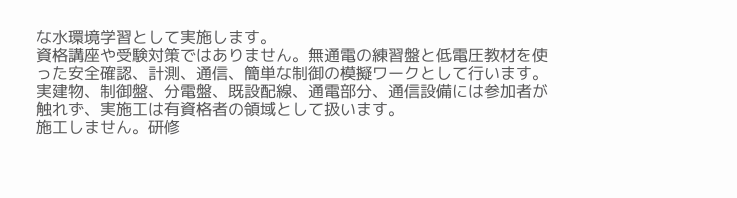な水環境学習として実施します。
資格講座や受験対策ではありません。無通電の練習盤と低電圧教材を使った安全確認、計測、通信、簡単な制御の模擬ワークとして行います。実建物、制御盤、分電盤、既設配線、通電部分、通信設備には参加者が触れず、実施工は有資格者の領域として扱います。
施工しません。研修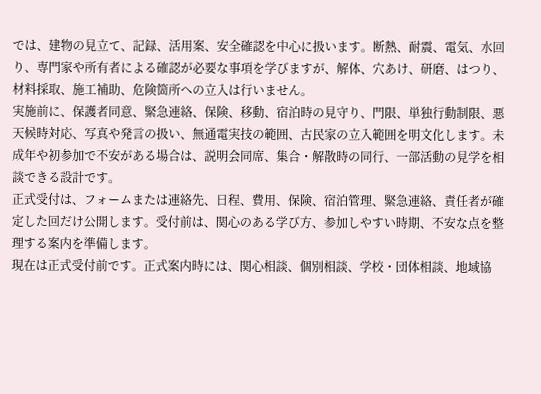では、建物の見立て、記録、活用案、安全確認を中心に扱います。断熱、耐震、電気、水回り、専門家や所有者による確認が必要な事項を学びますが、解体、穴あけ、研磨、はつり、材料採取、施工補助、危険箇所への立入は行いません。
実施前に、保護者同意、緊急連絡、保険、移動、宿泊時の見守り、門限、単独行動制限、悪天候時対応、写真や発言の扱い、無通電実技の範囲、古民家の立入範囲を明文化します。未成年や初参加で不安がある場合は、説明会同席、集合・解散時の同行、一部活動の見学を相談できる設計です。
正式受付は、フォームまたは連絡先、日程、費用、保険、宿泊管理、緊急連絡、責任者が確定した回だけ公開します。受付前は、関心のある学び方、参加しやすい時期、不安な点を整理する案内を準備します。
現在は正式受付前です。正式案内時には、関心相談、個別相談、学校・団体相談、地域協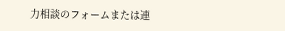力相談のフォームまたは連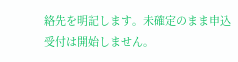絡先を明記します。未確定のまま申込受付は開始しません。